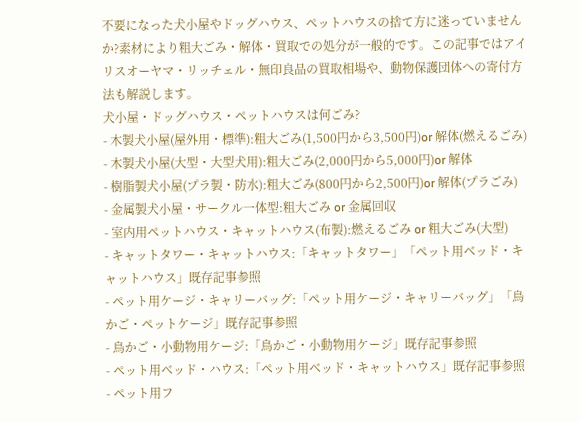不要になった犬小屋やドッグハウス、ペットハウスの捨て方に迷っていませんか?素材により粗大ごみ・解体・買取での処分が一般的です。この記事ではアイリスオーヤマ・リッチェル・無印良品の買取相場や、動物保護団体への寄付方法も解説します。
犬小屋・ドッグハウス・ペットハウスは何ごみ?
- 木製犬小屋(屋外用・標準):粗大ごみ(1,500円から3,500円)or 解体(燃えるごみ)
- 木製犬小屋(大型・大型犬用):粗大ごみ(2,000円から5,000円)or 解体
- 樹脂製犬小屋(プラ製・防水):粗大ごみ(800円から2,500円)or 解体(プラごみ)
- 金属製犬小屋・サークル一体型:粗大ごみ or 金属回収
- 室内用ペットハウス・キャットハウス(布製):燃えるごみ or 粗大ごみ(大型)
- キャットタワー・キャットハウス:「キャットタワー」「ペット用ベッド・キャットハウス」既存記事参照
- ペット用ケージ・キャリーバッグ:「ペット用ケージ・キャリーバッグ」「鳥かご・ペットケージ」既存記事参照
- 鳥かご・小動物用ケージ:「鳥かご・小動物用ケージ」既存記事参照
- ペット用ベッド・ハウス:「ペット用ベッド・キャットハウス」既存記事参照
- ペット用フ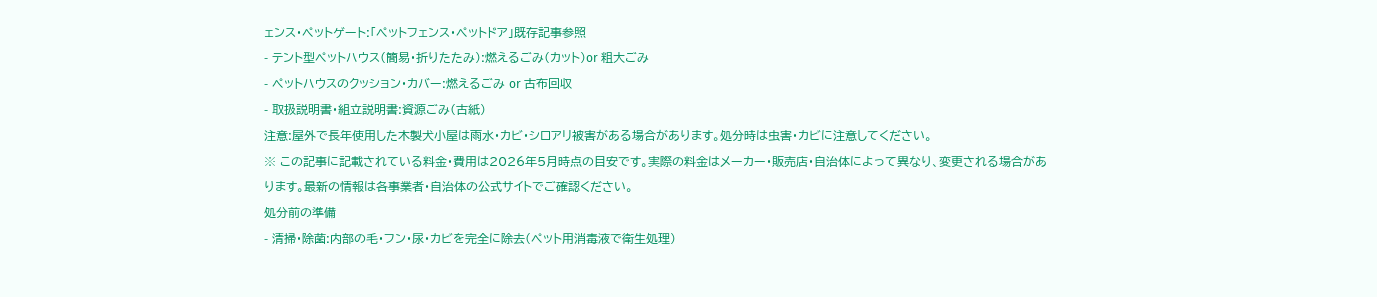ェンス・ペットゲート:「ペットフェンス・ペットドア」既存記事参照
- テント型ペットハウス(簡易・折りたたみ):燃えるごみ(カット)or 粗大ごみ
- ペットハウスのクッション・カバー:燃えるごみ or 古布回収
- 取扱説明書・組立説明書:資源ごみ(古紙)
注意:屋外で長年使用した木製犬小屋は雨水・カビ・シロアリ被害がある場合があります。処分時は虫害・カビに注意してください。
※ この記事に記載されている料金・費用は2026年5月時点の目安です。実際の料金はメーカー・販売店・自治体によって異なり、変更される場合があります。最新の情報は各事業者・自治体の公式サイトでご確認ください。
処分前の準備
- 清掃・除菌:内部の毛・フン・尿・カビを完全に除去(ペット用消毒液で衛生処理)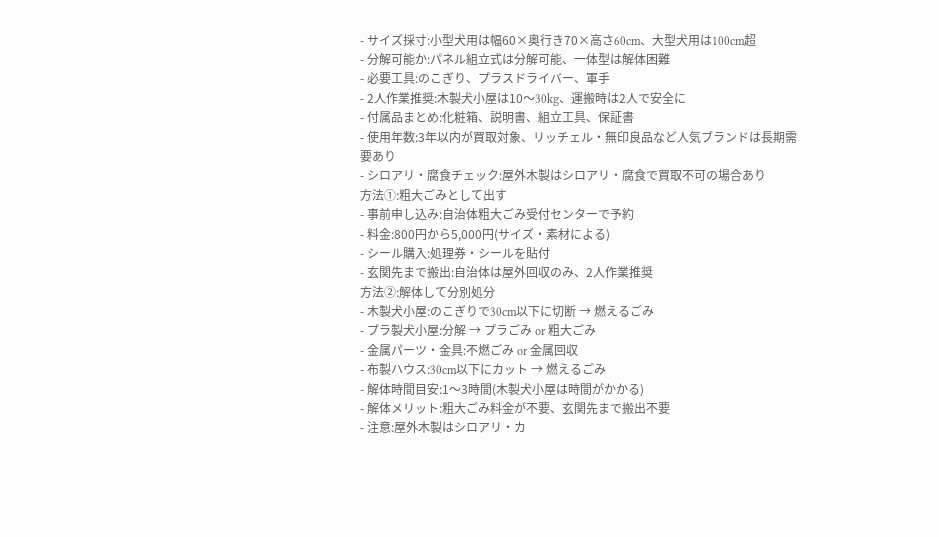- サイズ採寸:小型犬用は幅60×奥行き70×高さ60cm、大型犬用は100cm超
- 分解可能か:パネル組立式は分解可能、一体型は解体困難
- 必要工具:のこぎり、プラスドライバー、軍手
- 2人作業推奨:木製犬小屋は10〜30kg、運搬時は2人で安全に
- 付属品まとめ:化粧箱、説明書、組立工具、保証書
- 使用年数:3年以内が買取対象、リッチェル・無印良品など人気ブランドは長期需要あり
- シロアリ・腐食チェック:屋外木製はシロアリ・腐食で買取不可の場合あり
方法①:粗大ごみとして出す
- 事前申し込み:自治体粗大ごみ受付センターで予約
- 料金:800円から5,000円(サイズ・素材による)
- シール購入:処理券・シールを貼付
- 玄関先まで搬出:自治体は屋外回収のみ、2人作業推奨
方法②:解体して分別処分
- 木製犬小屋:のこぎりで30cm以下に切断 → 燃えるごみ
- プラ製犬小屋:分解 → プラごみ or 粗大ごみ
- 金属パーツ・金具:不燃ごみ or 金属回収
- 布製ハウス:30cm以下にカット → 燃えるごみ
- 解体時間目安:1〜3時間(木製犬小屋は時間がかかる)
- 解体メリット:粗大ごみ料金が不要、玄関先まで搬出不要
- 注意:屋外木製はシロアリ・カ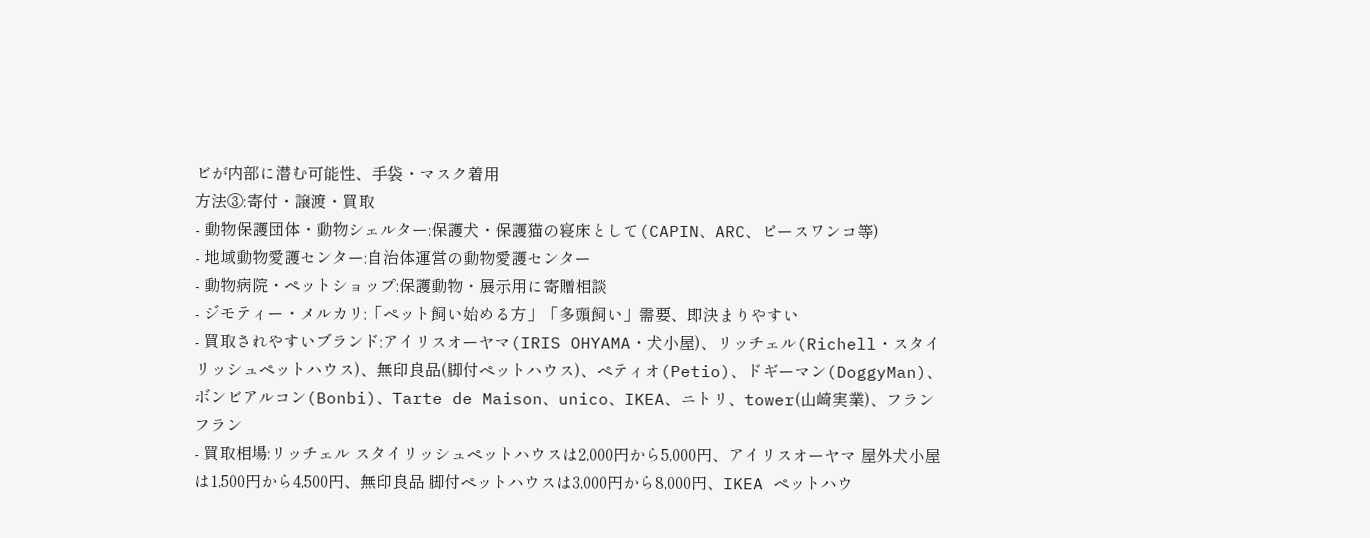ビが内部に潜む可能性、手袋・マスク着用
方法③:寄付・譲渡・買取
- 動物保護団体・動物シェルター:保護犬・保護猫の寝床として(CAPIN、ARC、ピースワンコ等)
- 地域動物愛護センター:自治体運営の動物愛護センター
- 動物病院・ペットショップ:保護動物・展示用に寄贈相談
- ジモティー・メルカリ:「ペット飼い始める方」「多頭飼い」需要、即決まりやすい
- 買取されやすいブランド:アイリスオーヤマ(IRIS OHYAMA・犬小屋)、リッチェル(Richell・スタイリッシュペットハウス)、無印良品(脚付ペットハウス)、ペティオ(Petio)、ドギーマン(DoggyMan)、ボンビアルコン(Bonbi)、Tarte de Maison、unico、IKEA、ニトリ、tower(山崎実業)、フランフラン
- 買取相場:リッチェル スタイリッシュペットハウスは2,000円から5,000円、アイリスオーヤマ 屋外犬小屋は1,500円から4,500円、無印良品 脚付ペットハウスは3,000円から8,000円、IKEA ペットハウ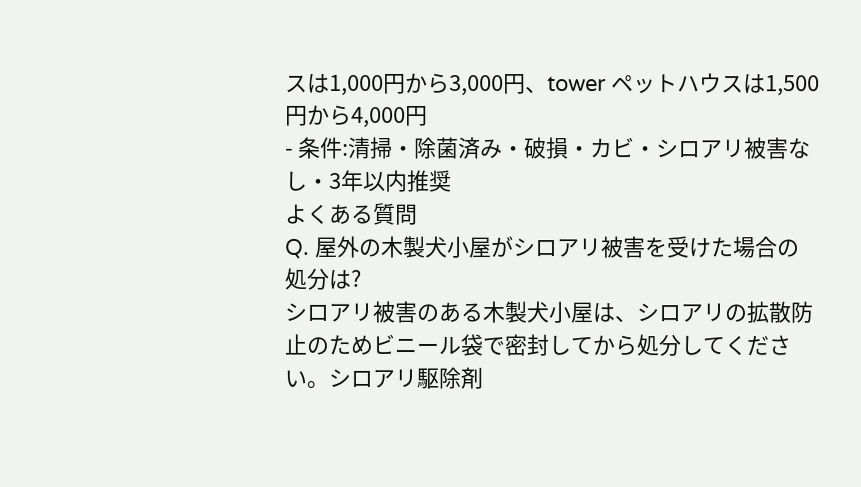スは1,000円から3,000円、tower ペットハウスは1,500円から4,000円
- 条件:清掃・除菌済み・破損・カビ・シロアリ被害なし・3年以内推奨
よくある質問
Q. 屋外の木製犬小屋がシロアリ被害を受けた場合の処分は?
シロアリ被害のある木製犬小屋は、シロアリの拡散防止のためビニール袋で密封してから処分してください。シロアリ駆除剤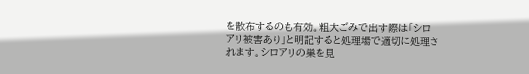を散布するのも有効。粗大ごみで出す際は「シロアリ被害あり」と明記すると処理場で適切に処理されます。シロアリの巣を見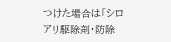つけた場合は「シロアリ駆除剤・防除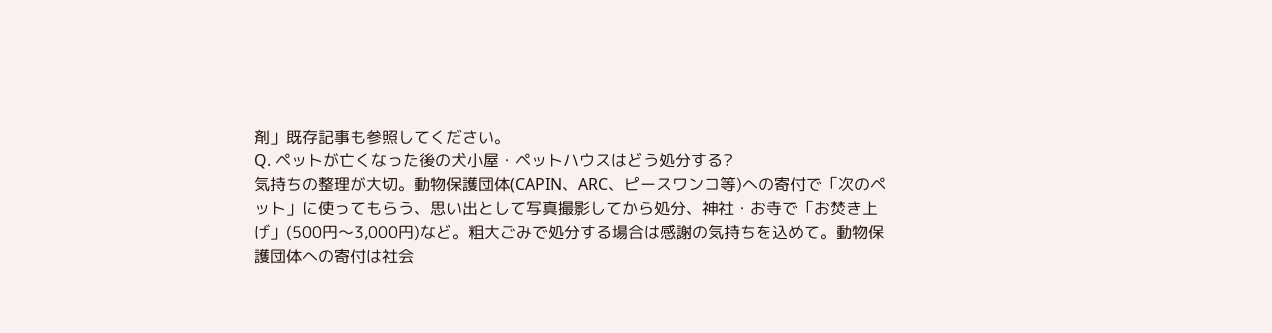剤」既存記事も参照してください。
Q. ペットが亡くなった後の犬小屋・ペットハウスはどう処分する?
気持ちの整理が大切。動物保護団体(CAPIN、ARC、ピースワンコ等)への寄付で「次のペット」に使ってもらう、思い出として写真撮影してから処分、神社・お寺で「お焚き上げ」(500円〜3,000円)など。粗大ごみで処分する場合は感謝の気持ちを込めて。動物保護団体への寄付は社会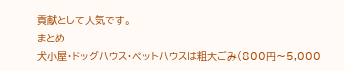貢献として人気です。
まとめ
犬小屋・ドッグハウス・ペットハウスは粗大ごみ(800円〜5,000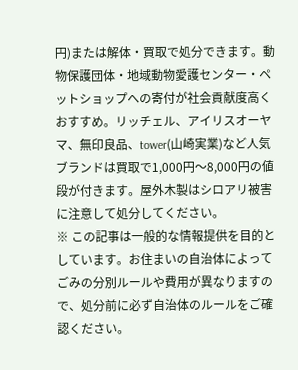円)または解体・買取で処分できます。動物保護団体・地域動物愛護センター・ペットショップへの寄付が社会貢献度高くおすすめ。リッチェル、アイリスオーヤマ、無印良品、tower(山崎実業)など人気ブランドは買取で1,000円〜8,000円の値段が付きます。屋外木製はシロアリ被害に注意して処分してください。
※ この記事は一般的な情報提供を目的としています。お住まいの自治体によってごみの分別ルールや費用が異なりますので、処分前に必ず自治体のルールをご確認ください。